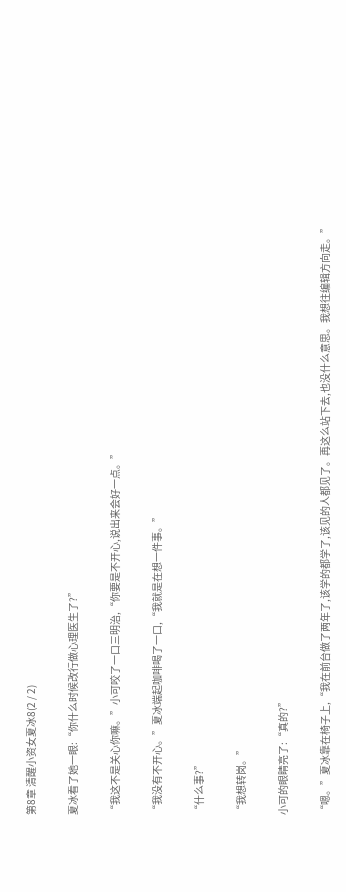第8章 清醒小资女夏冰8(2 / 2)

夏冰看了她一眼:“你什么时候改行做心理医生了?”

“我这不是关心你嘛。”小可咬了一口三明治,“你要是不开心,说出来会好一点。”

“我没有不开心。”夏冰端起咖啡喝了一口,“我就是在想一件事。”

“什么事?”

“我想转岗。”

小可的眼睛亮了:“真的?”

“嗯。”夏冰靠在椅子上,“我在前台做了两年了,该学的都学了,该见的人都见了。再这么站下去,也没什么意思。我想往编辑方向走。”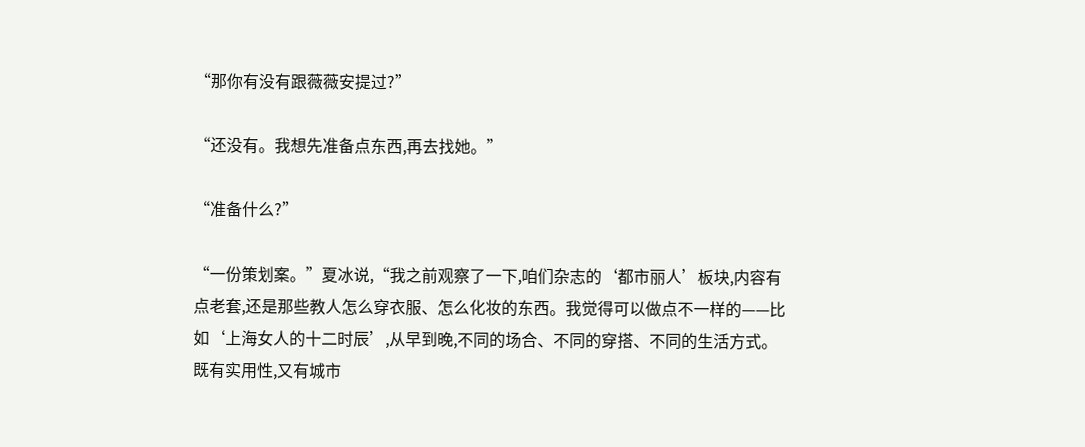“那你有没有跟薇薇安提过?”

“还没有。我想先准备点东西,再去找她。”

“准备什么?”

“一份策划案。”夏冰说,“我之前观察了一下,咱们杂志的‘都市丽人’板块,内容有点老套,还是那些教人怎么穿衣服、怎么化妆的东西。我觉得可以做点不一样的——比如‘上海女人的十二时辰’,从早到晚,不同的场合、不同的穿搭、不同的生活方式。既有实用性,又有城市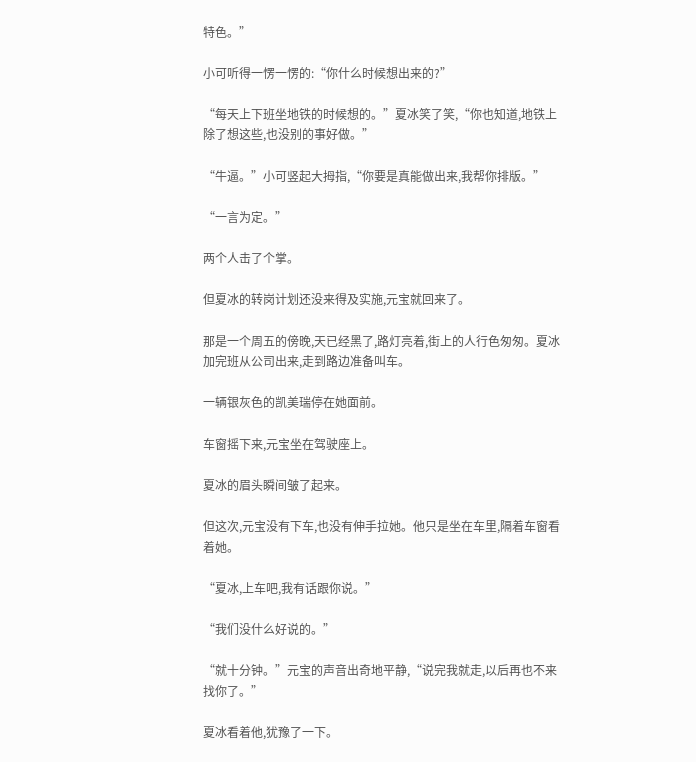特色。”

小可听得一愣一愣的:“你什么时候想出来的?”

“每天上下班坐地铁的时候想的。”夏冰笑了笑,“你也知道,地铁上除了想这些,也没别的事好做。”

“牛逼。”小可竖起大拇指,“你要是真能做出来,我帮你排版。”

“一言为定。”

两个人击了个掌。

但夏冰的转岗计划还没来得及实施,元宝就回来了。

那是一个周五的傍晚,天已经黑了,路灯亮着,街上的人行色匆匆。夏冰加完班从公司出来,走到路边准备叫车。

一辆银灰色的凯美瑞停在她面前。

车窗摇下来,元宝坐在驾驶座上。

夏冰的眉头瞬间皱了起来。

但这次,元宝没有下车,也没有伸手拉她。他只是坐在车里,隔着车窗看着她。

“夏冰,上车吧,我有话跟你说。”

“我们没什么好说的。”

“就十分钟。”元宝的声音出奇地平静,“说完我就走,以后再也不来找你了。”

夏冰看着他,犹豫了一下。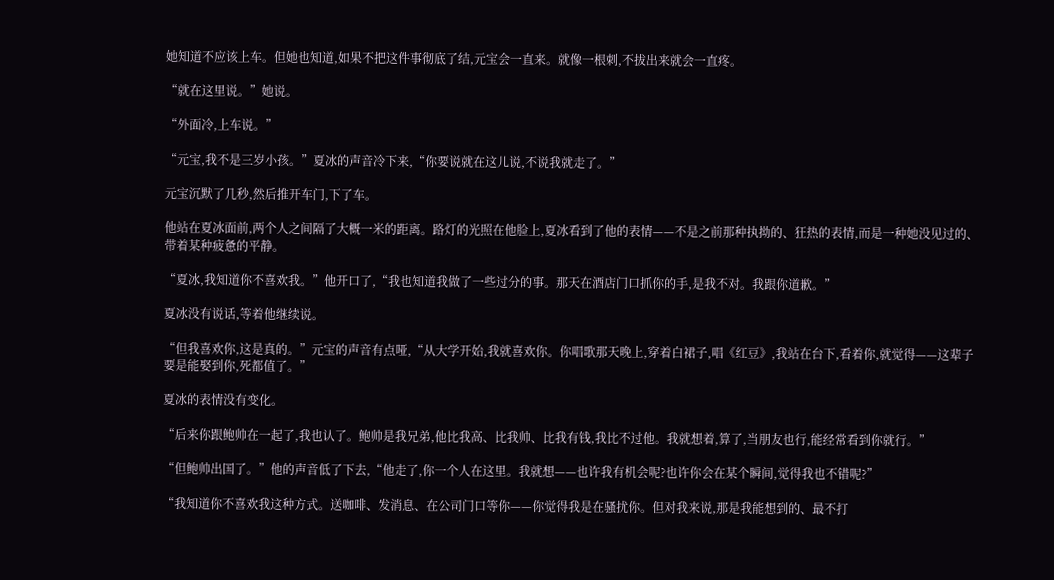她知道不应该上车。但她也知道,如果不把这件事彻底了结,元宝会一直来。就像一根刺,不拔出来就会一直疼。

“就在这里说。”她说。

“外面冷,上车说。”

“元宝,我不是三岁小孩。”夏冰的声音冷下来,“你要说就在这儿说,不说我就走了。”

元宝沉默了几秒,然后推开车门,下了车。

他站在夏冰面前,两个人之间隔了大概一米的距离。路灯的光照在他脸上,夏冰看到了他的表情——不是之前那种执拗的、狂热的表情,而是一种她没见过的、带着某种疲惫的平静。

“夏冰,我知道你不喜欢我。”他开口了,“我也知道我做了一些过分的事。那天在酒店门口抓你的手,是我不对。我跟你道歉。”

夏冰没有说话,等着他继续说。

“但我喜欢你,这是真的。”元宝的声音有点哑,“从大学开始,我就喜欢你。你唱歌那天晚上,穿着白裙子,唱《红豆》,我站在台下,看着你,就觉得——这辈子要是能娶到你,死都值了。”

夏冰的表情没有变化。

“后来你跟鲍帅在一起了,我也认了。鲍帅是我兄弟,他比我高、比我帅、比我有钱,我比不过他。我就想着,算了,当朋友也行,能经常看到你就行。”

“但鲍帅出国了。”他的声音低了下去,“他走了,你一个人在这里。我就想——也许我有机会呢?也许你会在某个瞬间,觉得我也不错呢?”

“我知道你不喜欢我这种方式。送咖啡、发消息、在公司门口等你——你觉得我是在骚扰你。但对我来说,那是我能想到的、最不打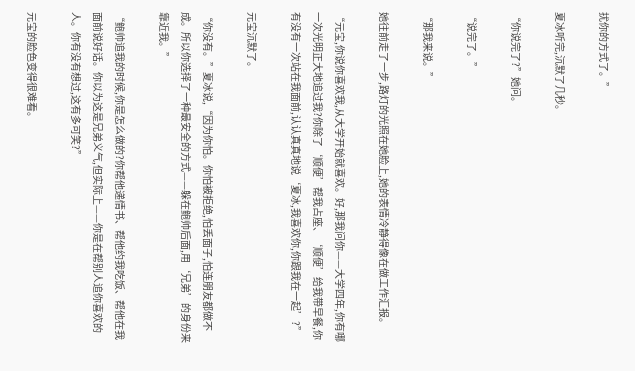扰你的方式了。”

夏冰听完,沉默了几秒。

“你说完了?”她问。

“说完了。”

“那我来说。”

她往前走了一步,路灯的光照在她脸上,她的表情冷静得像在做工作汇报。

“元宝,你说你喜欢我,从大学开始就喜欢。好,那我问你——大学四年,你有哪一次光明正大地追过我?你除了‘顺便’帮我占座、‘顺便’给我带早餐,你有没有一次站在我面前,认认真真地说‘夏冰,我喜欢你,你跟我在一起’?”

元宝沉默了。

“你没有。”夏冰说,“因为你怕。你怕被拒绝,怕丢面子,怕连朋友都做不成。所以你选择了一种最安全的方式——躲在鲍帅后面,用‘兄弟’的身份来靠近我。”

“鲍帅追我的时候,你是怎么做的?你帮他递情书、帮他约我吃饭、帮他在我面前说好话。你以为这是兄弟义气,但实际上——你是在帮别人追你喜欢的人。你有没有想过,这有多可笑?”

元宝的脸色变得很难看。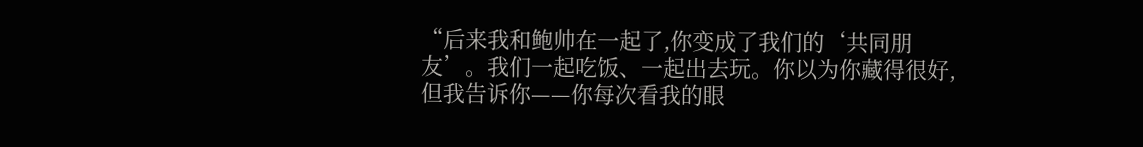“后来我和鲍帅在一起了,你变成了我们的‘共同朋友’。我们一起吃饭、一起出去玩。你以为你藏得很好,但我告诉你——你每次看我的眼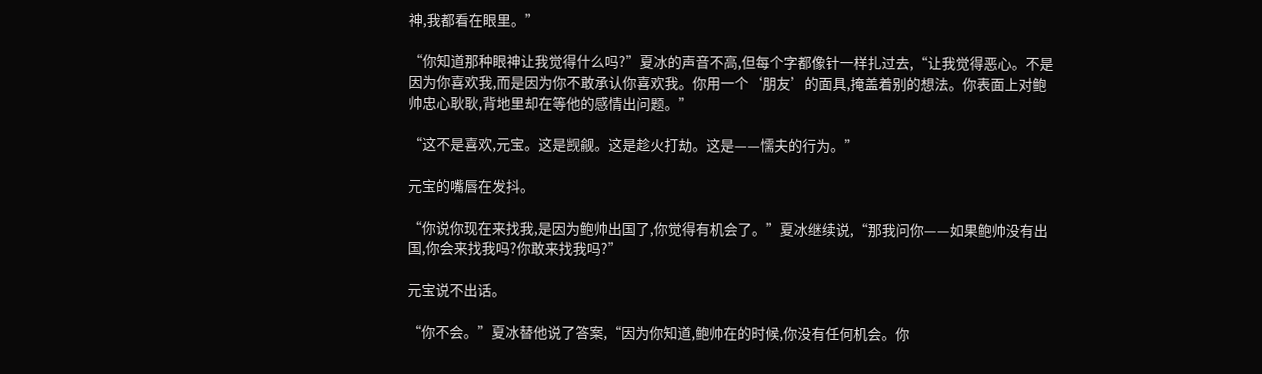神,我都看在眼里。”

“你知道那种眼神让我觉得什么吗?”夏冰的声音不高,但每个字都像针一样扎过去,“让我觉得恶心。不是因为你喜欢我,而是因为你不敢承认你喜欢我。你用一个‘朋友’的面具,掩盖着别的想法。你表面上对鲍帅忠心耿耿,背地里却在等他的感情出问题。”

“这不是喜欢,元宝。这是觊觎。这是趁火打劫。这是——懦夫的行为。”

元宝的嘴唇在发抖。

“你说你现在来找我,是因为鲍帅出国了,你觉得有机会了。”夏冰继续说,“那我问你——如果鲍帅没有出国,你会来找我吗?你敢来找我吗?”

元宝说不出话。

“你不会。”夏冰替他说了答案,“因为你知道,鲍帅在的时候,你没有任何机会。你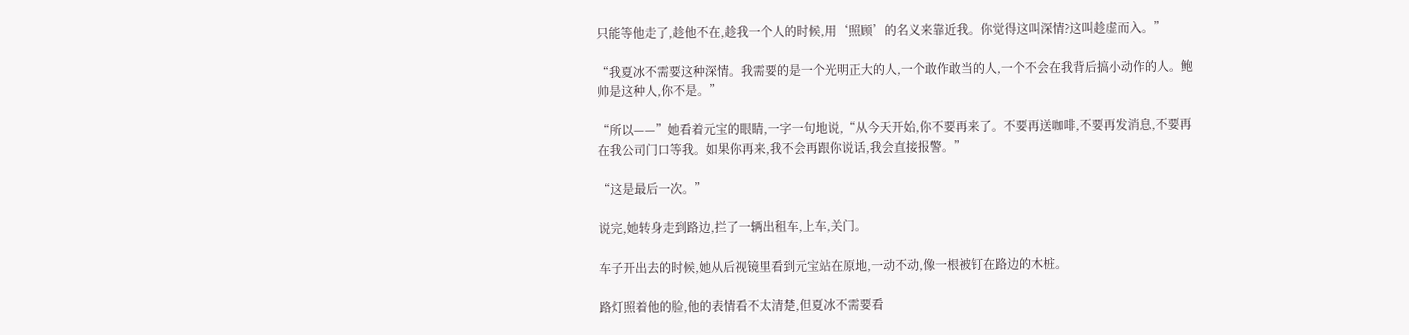只能等他走了,趁他不在,趁我一个人的时候,用‘照顾’的名义来靠近我。你觉得这叫深情?这叫趁虚而入。”

“我夏冰不需要这种深情。我需要的是一个光明正大的人,一个敢作敢当的人,一个不会在我背后搞小动作的人。鲍帅是这种人,你不是。”

“所以——”她看着元宝的眼睛,一字一句地说,“从今天开始,你不要再来了。不要再送咖啡,不要再发消息,不要再在我公司门口等我。如果你再来,我不会再跟你说话,我会直接报警。”

“这是最后一次。”

说完,她转身走到路边,拦了一辆出租车,上车,关门。

车子开出去的时候,她从后视镜里看到元宝站在原地,一动不动,像一根被钉在路边的木桩。

路灯照着他的脸,他的表情看不太清楚,但夏冰不需要看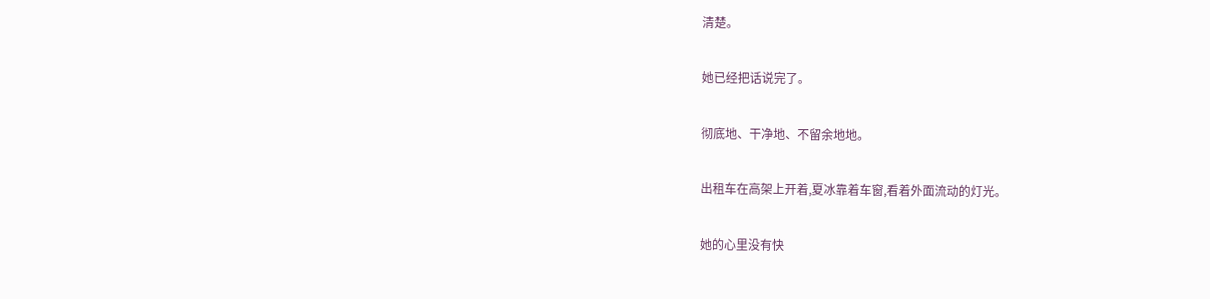清楚。

她已经把话说完了。

彻底地、干净地、不留余地地。

出租车在高架上开着,夏冰靠着车窗,看着外面流动的灯光。

她的心里没有快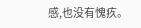感,也没有愧疚。